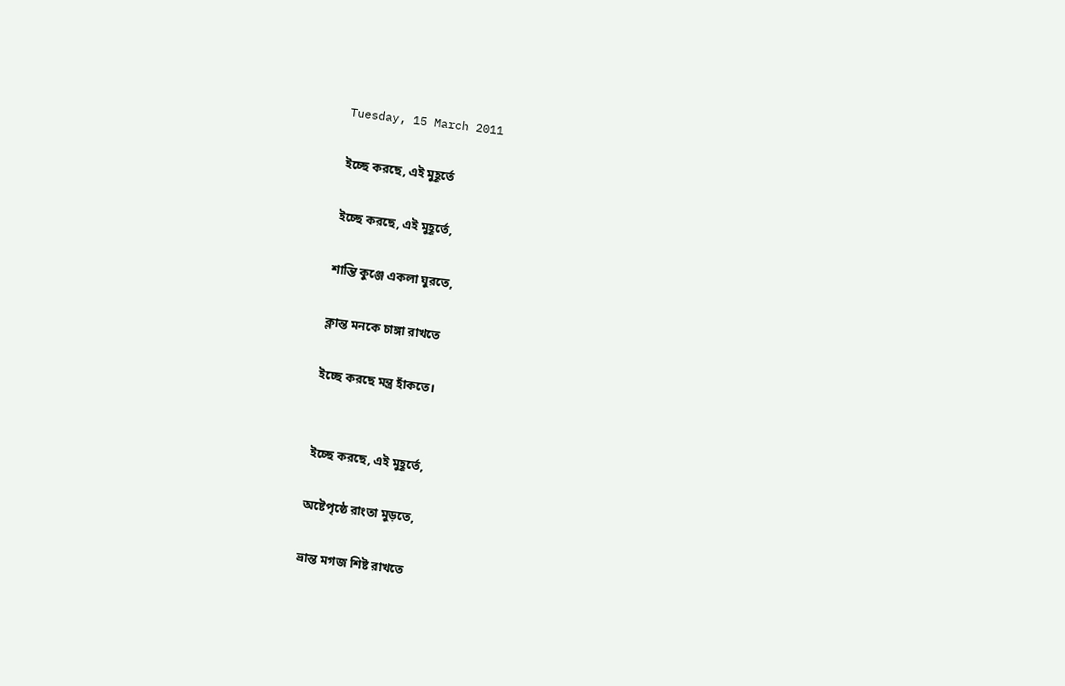Tuesday, 15 March 2011

ইচ্ছে করছে, এই মুহূর্তে

ইচ্ছে করছে, এই মুহূর্তে,

শান্তি কুঞ্জে একলা ঘুরতে,

ক্লান্ত মনকে চাঙ্গা রাখতে

ইচ্ছে করছে মন্ত্র হাঁকতে।


ইচ্ছে করছে, এই মুহূর্তে,

অষ্টেপৃষ্ঠে রাংতা মুড়তে,

ভ্রান্ত মগজ শিষ্ট রাখতে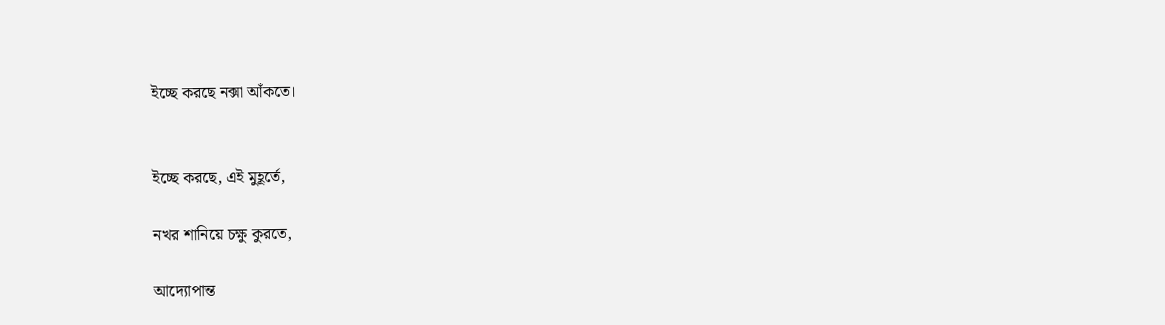ইচ্ছে করছে নক্সা আঁকতে।


ইচ্ছে করছে, এই মুহূর্তে,

নখর শানিয়ে চক্ষু কুরতে,

আদ্যোপান্ত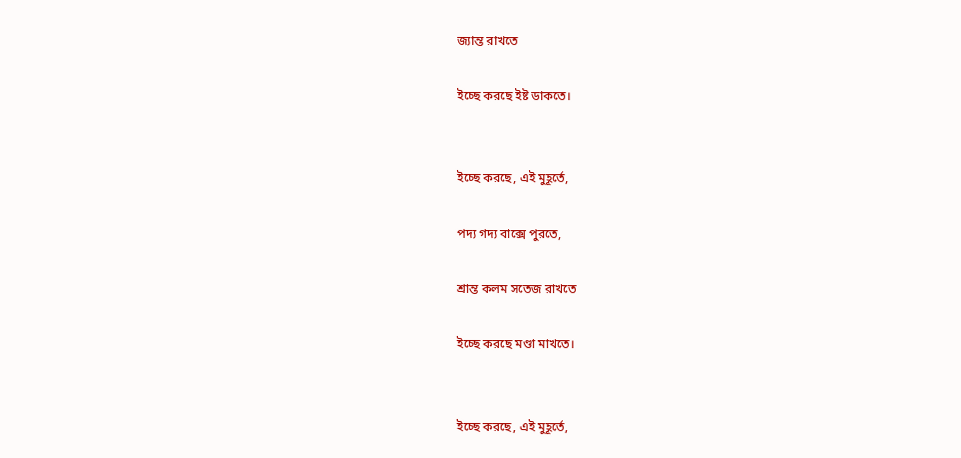জ্যান্ত রাখতে

ইচ্ছে করছে ইষ্ট ডাকতে।


ইচ্ছে করছে, এই মুহূর্তে,

পদ্য গদ্য বাক্সে পুরতে,

শ্রান্ত কলম সতেজ রাখতে

ইচ্ছে করছে মণ্ডা মাখতে।


ইচ্ছে করছে, এই মুহূর্তে,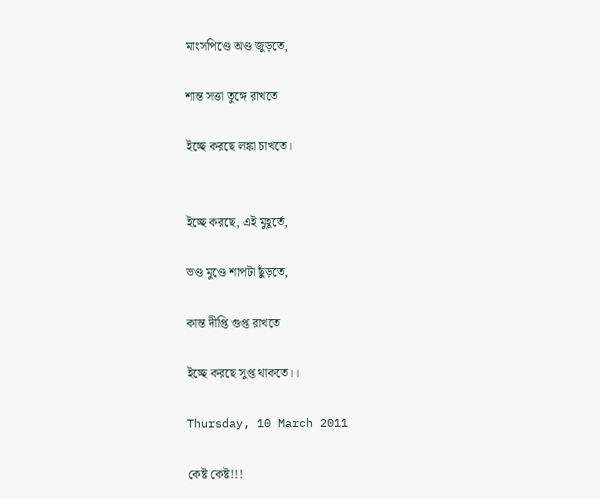মাংসপিণ্ডে অণ্ড জুড়তে,

শান্ত সত্তা তুঙ্গে রাখতে

ইচ্ছে করছে লঙ্কা চাখতে।


ইচ্ছে করছে, এই মুহূর্তে,

ভণ্ড মুণ্ডে শাপটা ছুঁড়তে,

কান্ত দীপ্তি গুপ্ত রাখতে

ইচ্ছে করছে সুপ্ত থাকতে।।

Thursday, 10 March 2011

কেষ্ট কেষ্ট!!!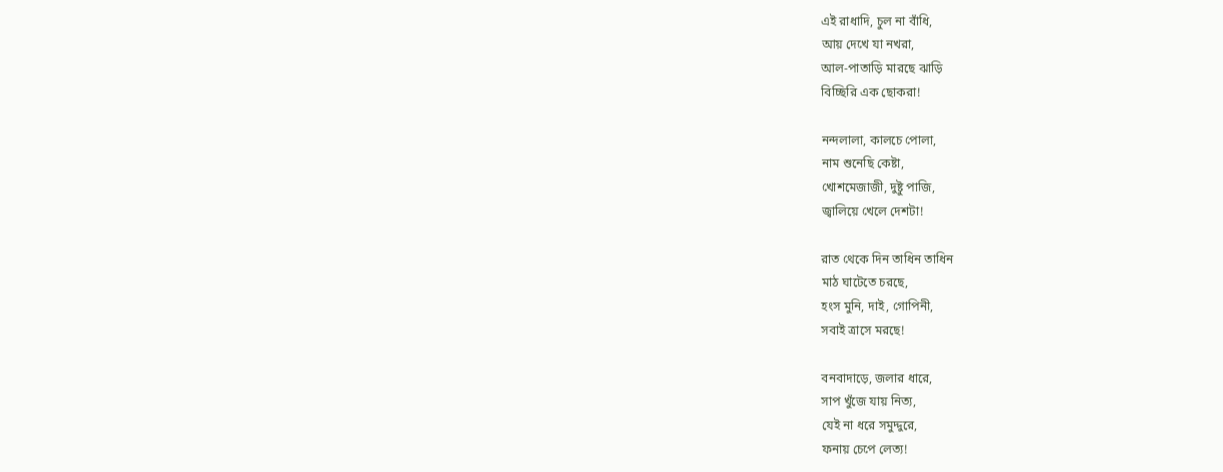এই রাধাদি, চুল না বাঁধি,
আয় দেখে যা নখরা,
আল-পাতাড়ি মারছে ঝাড়ি
বিচ্ছিরি এক ছোকরা!

নন্দলালা, কালচে পোলা,
নাম শুনেছি কেষ্টা,
খোশমেজাজী, দুষ্টু পাজি,
জ্বালিয়ে খেলে দেশটা!

রাত থেকে দিন তাধিন তাধিন
মাঠ ঘাটেতে চরছে,
হংস মুনি, দাই, গোপিনী,
সবাই ত্রাসে মরছে!

বনবাদাড়ে, জলার ধারে,
সাপ খুঁজে যায় নিত্য,
যেই না ধরে সমুদ্দুরে,
ফনায় চেপে লেত্য!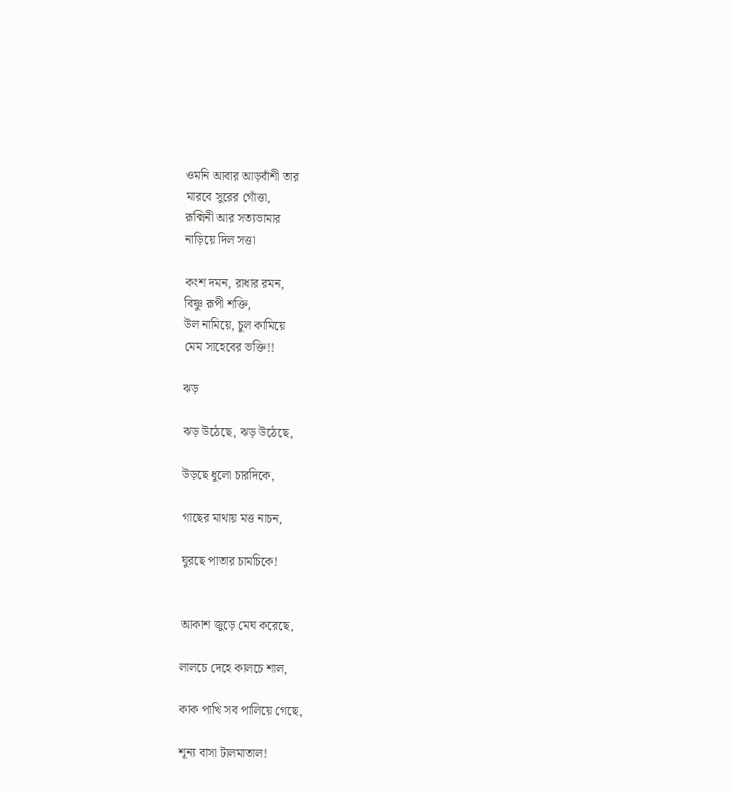ওমনি আবার আড়বাঁশী তার
মারবে সুরের গোঁত্তা,
রূক্মিনী আর সত্যভামার
নাড়িয়ে দিল সত্তা

কংশ দমন, রাধার রমন,
বিষ্ণু রূপী শক্তি,
উল নামিয়ে, চুল কামিয়ে
মেম সাহেবের ভক্তি!!

ঝড়

ঝড় উঠেছে, ঝড় উঠেছে,

উড়ছে ধুলো চারদিকে,

গাছের মাথায় মত্ত নাচন,

ঘুরছে পাতার চামচিকে!


আকাশ জুড়ে মেঘ করেছে,

লালচে দেহে কালচে শাল,

কাক পাখি সব পালিয়ে গেছে,

শূন্য বাসা টালমাতাল!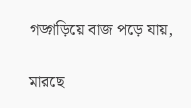গড়্গড়িয়ে বাজ পড়ে যায়,

মারছে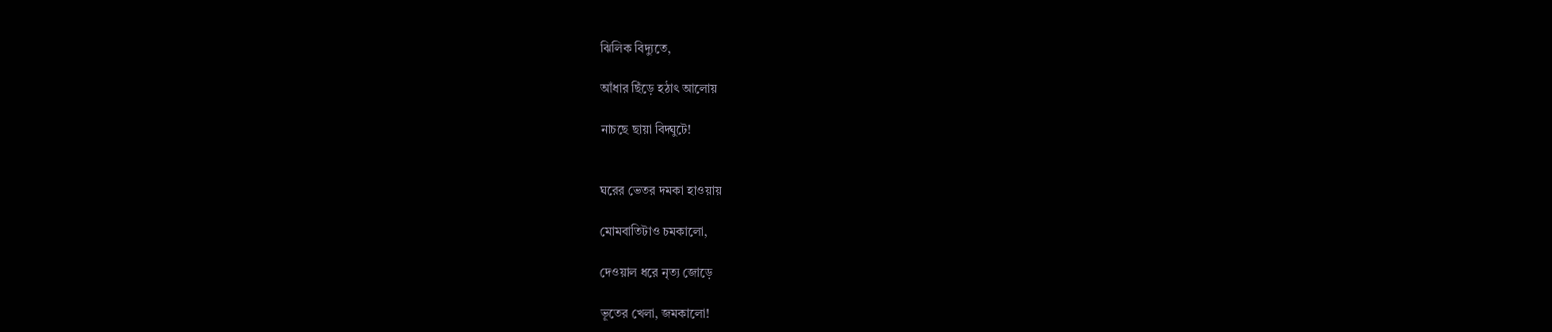ঝিলিক বিদ্যুতে,

আঁধার ছিঁড়ে হঠাৎ আলোয়

নাচছে ছায়া বিদ্ঘুটে!


ঘরের ভেতর দমকা হাওয়ায়

মোমবাতিটাও চমকালো,

দেওয়াল ধরে নৃত্য জোড়ে

ভূতের খেলা, জমকালো!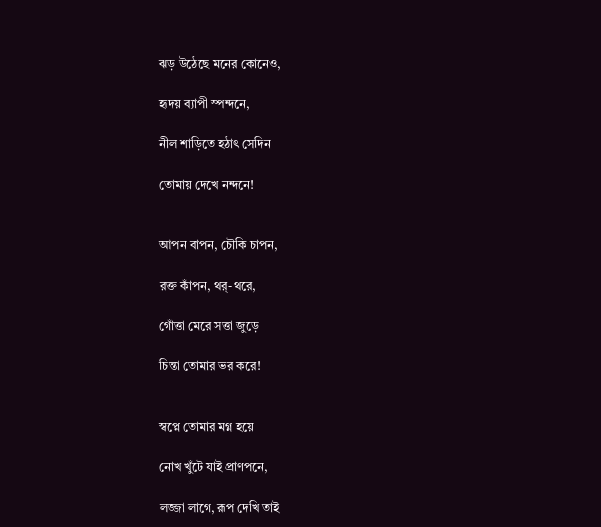ঝড় উঠেছে মনের কোনেও,

হৃদয় ব্যাপী স্পন্দনে,

নীল শাড়িতে হঠাৎ সেদিন

তোমায় দেখে নন্দনে!


আপন বাপন, চৌকি চাপন,

রক্ত কাঁপন, থর্‌-থরে,

গোঁত্তা মেরে সত্তা জুড়ে

চিন্তা তোমার ভর করে!


স্বপ্নে তোমার মগ্ন হয়ে

নোখ খুঁটে যাই প্রাণপনে,

লজ্জা লাগে, রূপ দেখি তাই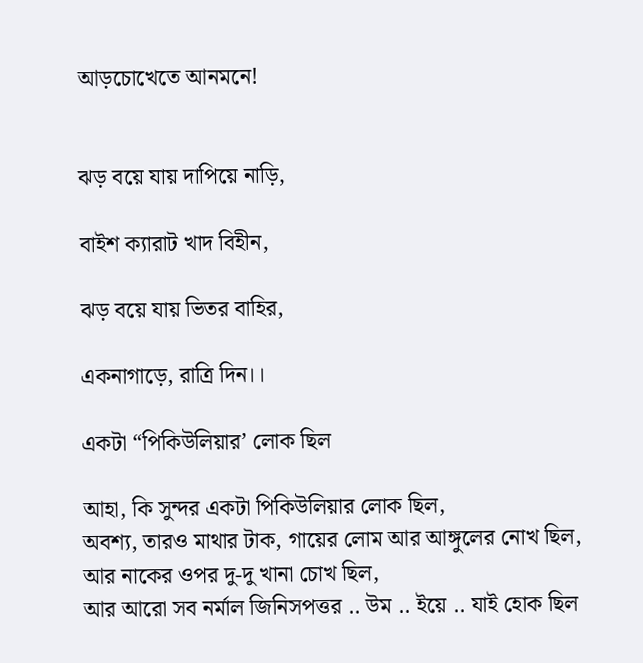আড়চোখেতে আনমনে!


ঝড় বয়ে যায় দাপিয়ে নাড়ি,

বাইশ ক্যারাট খাদ বিহীন,

ঝড় বয়ে যায় ভিতর বাহির,

একনাগাড়ে, রাত্রি দিন।।

একটা “পিকিউলিয়ার’ লোক ছিল

আহা, কি সুন্দর একটা পিকিউলিয়ার লোক ছিল,
অবশ্য, তারও মাথার টাক, গায়ের লোম আর আঙ্গুলের নোখ ছিল,
আর নাকের ওপর দু-দু খানা চোখ ছিল,
আর আরো সব নর্মাল জিনিসপত্তর .. উম .. ইয়ে .. যাই হোক ছিল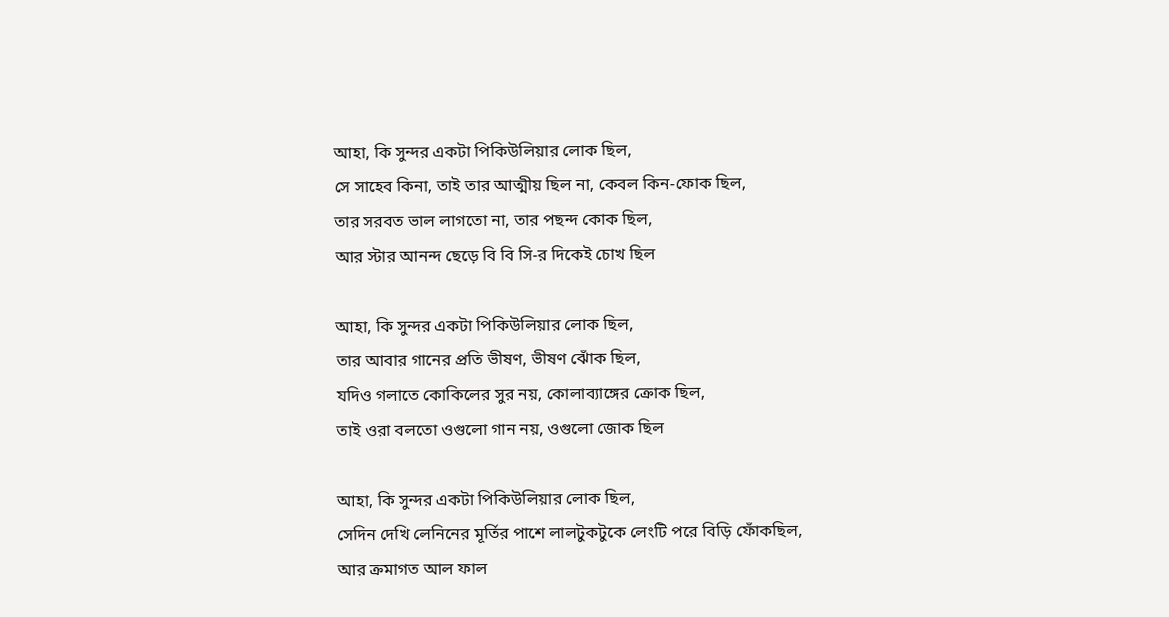আহা, কি সুন্দর একটা পিকিউলিয়ার লোক ছিল,
সে সাহেব কিনা, তাই তার আত্মীয় ছিল না, কেবল কিন-ফোক ছিল,
তার সরবত ভাল লাগতো না, তার পছন্দ কোক ছিল,
আর স্টার আনন্দ ছেড়ে বি বি সি-র দিকেই চোখ ছিল

আহা, কি সুন্দর একটা পিকিউলিয়ার লোক ছিল,
তার আবার গানের প্রতি ভীষণ, ভীষণ ঝোঁক ছিল,
যদিও গলাতে কোকিলের সুর নয়, কোলাব্যাঙ্গের ক্রোক ছিল,
তাই ওরা বলতো ওগুলো গান নয়, ওগুলো জোক ছিল

আহা, কি সুন্দর একটা পিকিউলিয়ার লোক ছিল,
সেদিন দেখি লেনিনের মূর্তির পাশে লালটুকটুকে লেংটি পরে বিড়ি ফোঁকছিল,
আর ক্রমাগত আল ফাল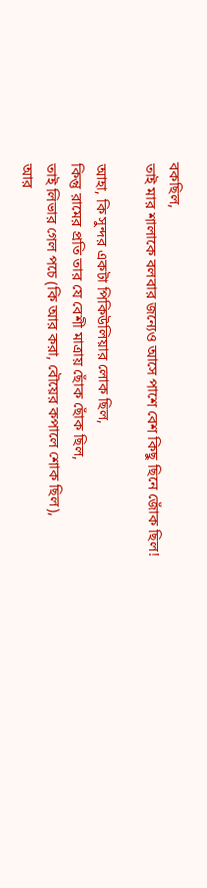বকছিল,
তাই মার শালাকে বলবার জন্যেও আসে পাশে বেশ কিছু ছিনে জোঁক ছিল!

আহা, কি সুন্দর একটা পিকিউলিয়ার লোক ছিল,
কিন্তু রামের প্রতি তার যে বেশী মাত্রায় ছোঁক ছোঁক ছিল,
তাই লিভার গেল পচে (কি আর করা, বৌয়ের কপালে শোক ছিল),
আর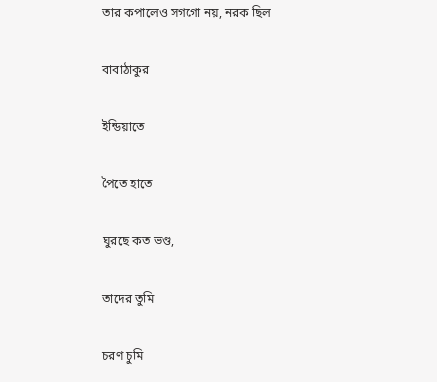তার কপালেও সগগো নয়, নরক ছিল

বাবাঠাকুর

ইন্ডিয়াতে

পৈতে হাতে

ঘুরছে কত ভণ্ড,

তাদের তুমি

চরণ চুমি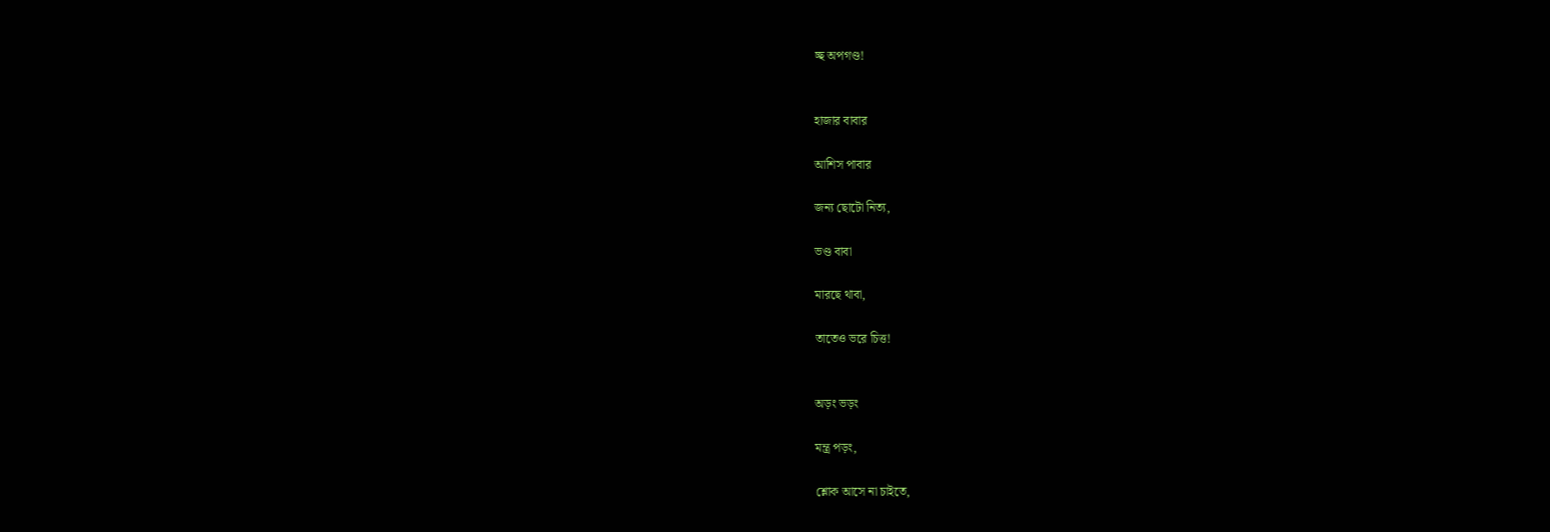চ্ছ অপগণ্ড!


হাজার বাবার

আশিস পাবার

জন্য ছোটো নিত্য,

ভণ্ড বাবা

মারছে থাবা,

তাতেও ভরে চিত্ত!


অড়ং ভড়ং

মন্ত্র পড়ং,

শ্লোক আসে না চাইতে,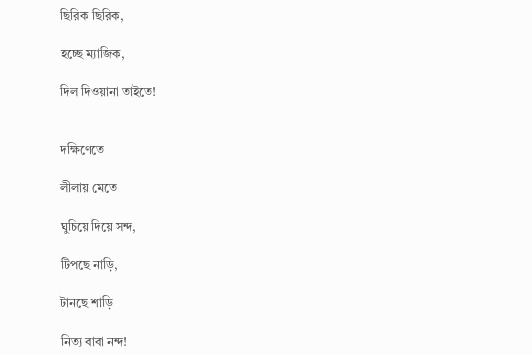ছিরিক ছিরিক,

হচ্ছে ম্যাজিক,

দিল দিওয়ানা তাইতে!


দক্ষিণেতে

লীলায় মেতে

ঘুচিয়ে দিয়ে সন্দ,

টিপছে নাড়ি,

টানছে শাড়ি

নিত্য বাবা নন্দ!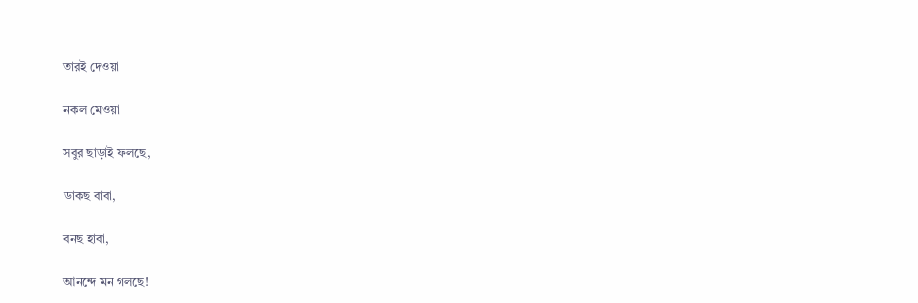তারই দেওয়া

নকল মেওয়া

সবুর ছাড়াই ফলছে,

ডাকছ বাবা,

বনছ হাবা,

আনন্দে মন গলছে!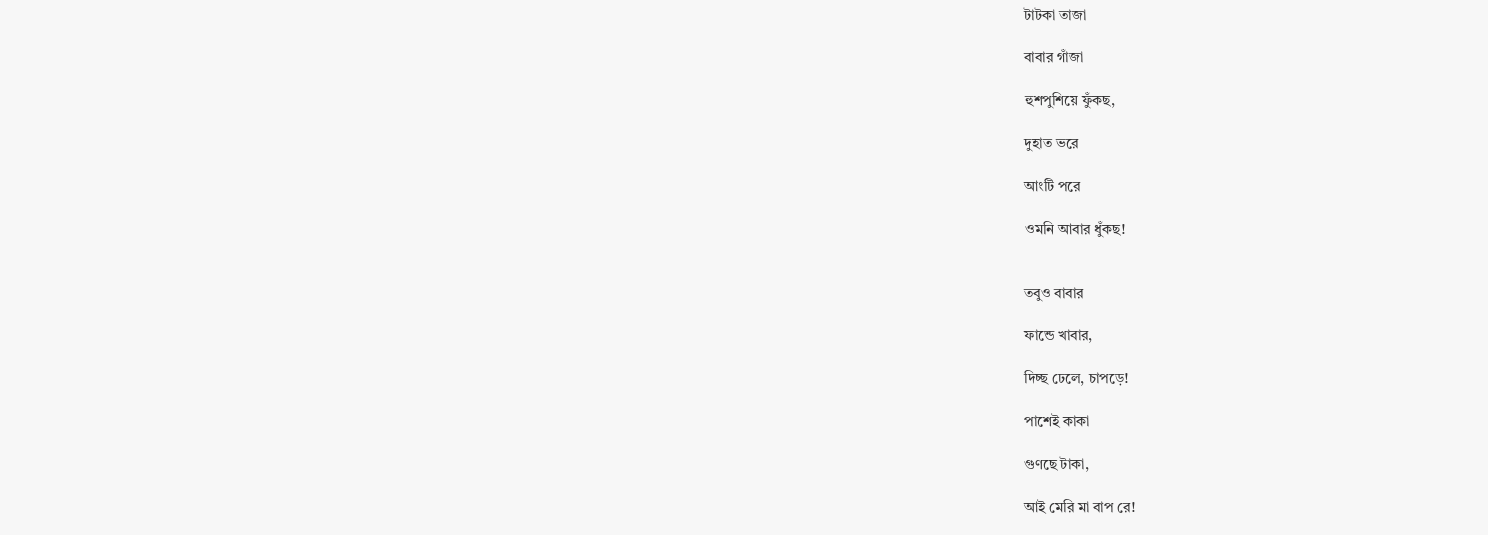টাটকা তাজা

বাবার গাঁজা

হুশপুশিয়ে ফুঁকছ,

দুহাত ভরে

আংটি পরে

ওমনি আবার ধুঁকছ!


তবুও বাবার

ফান্ডে খাবার,

দিচ্ছ ঢেলে, চাপড়ে!

পাশেই কাকা

গুণছে টাকা,

আই মেরি মা বাপ রে!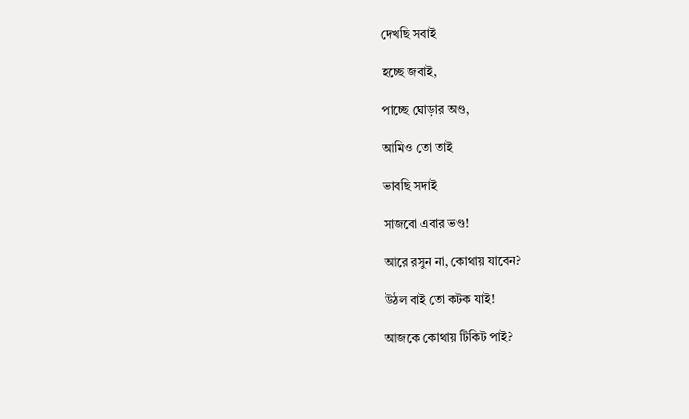দেখছি সবাই

হচ্ছে জবাই,

পাচ্ছে ঘোড়ার অণ্ড,

আমিও তো তাই

ভাবছি সদাই

সাজবো এবার ভণ্ড!

আরে রসুন না, কোথায় যাবেন?

উঠল বাই তো কটক যাই!

আজকে কোথায় টিকিট পাই?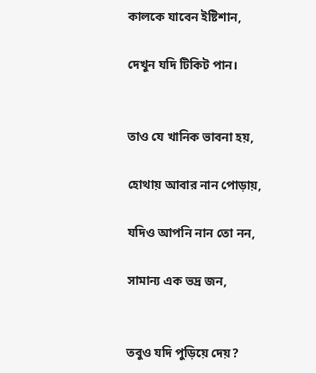কালকে যাবেন ইষ্টিশান,

দেখুন যদি টিকিট পান।


তাও যে খানিক ভাবনা হয়,

হোথায় আবার নান পোড়ায়,

যদিও আপনি নান তো নন,

সামান্য এক ভদ্র জন,


তবুও যদি পুড়িয়ে দেয়?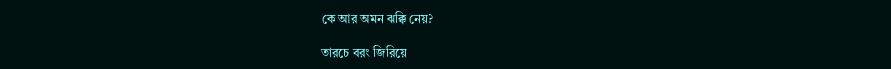কে আর অমন ঝক্কি নেয়?

তারচে বরং জিরিয়ে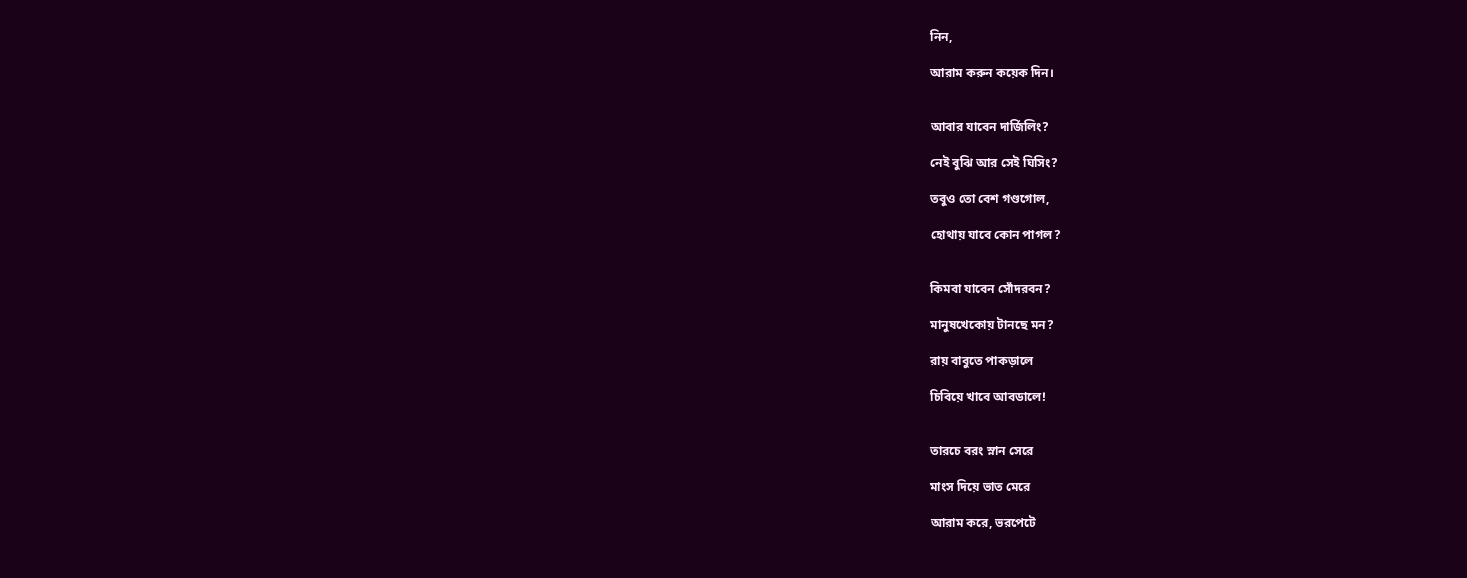নিন,

আরাম করুন কয়েক দিন।


আবার যাবেন দার্জিলিং?

নেই বুঝি আর সেই ঘিসিং?

তবুও তো বেশ গণ্ডগোল,

হোথায় যাবে কোন পাগল?


কিমবা যাবেন সোঁদরবন?

মানুষখেকোয় টানছে মন?

রায় বাবুতে পাকড়ালে

চিবিয়ে খাবে আবডালে!


তারচে বরং স্নান সেরে

মাংস দিয়ে ভাত মেরে

আরাম করে, ভরপেটে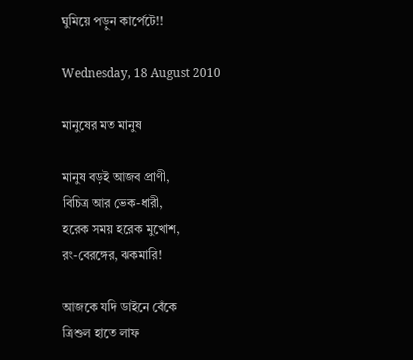ঘুমিয়ে পড়ুন কার্পেটে!!

Wednesday, 18 August 2010

মানুষের মত মানুষ

মানুষ বড়ই আজব প্রাণী,
বিচিত্র আর ভেক-ধারী,
হরেক সময় হরেক মুখোশ,
রং-বেরঙ্গের, ঝকমারি!

আজকে যদি ডাইনে বেঁকে
ত্রিশুল হাতে লাফ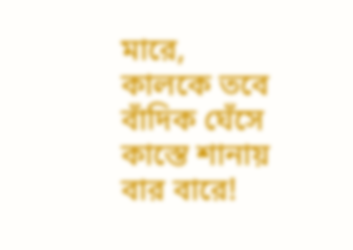মারে,
কালকে তবে বাঁদিক ঘেঁসে
কাস্তে শানায় বার বারে!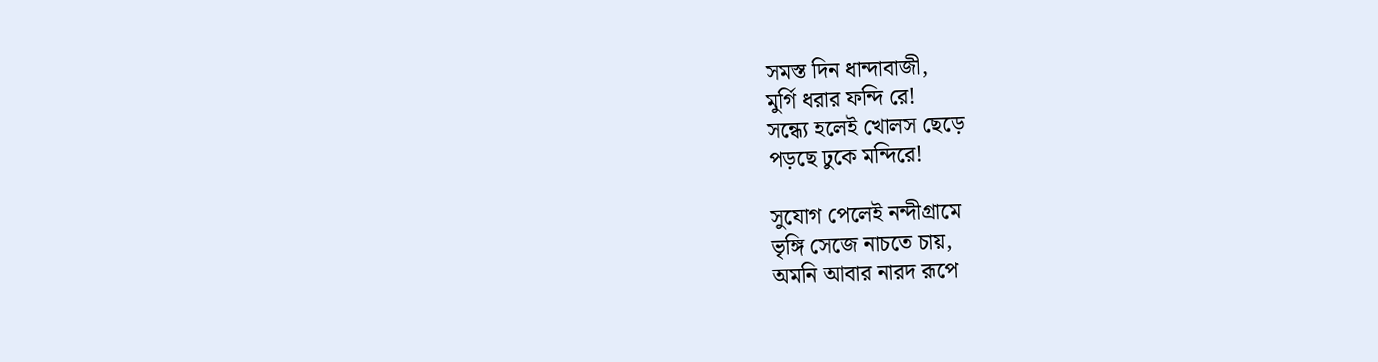সমস্ত দিন ধান্দাবাজী,
মুর্গি ধরার ফন্দি রে!
সন্ধ্যে হলেই খোলস ছেড়ে
পড়ছে ঢুকে মন্দিরে!

সুযোগ পেলেই নন্দীগ্রামে
ভৃঙ্গি সেজে নাচতে চায়,
অমনি আবার নারদ রূপে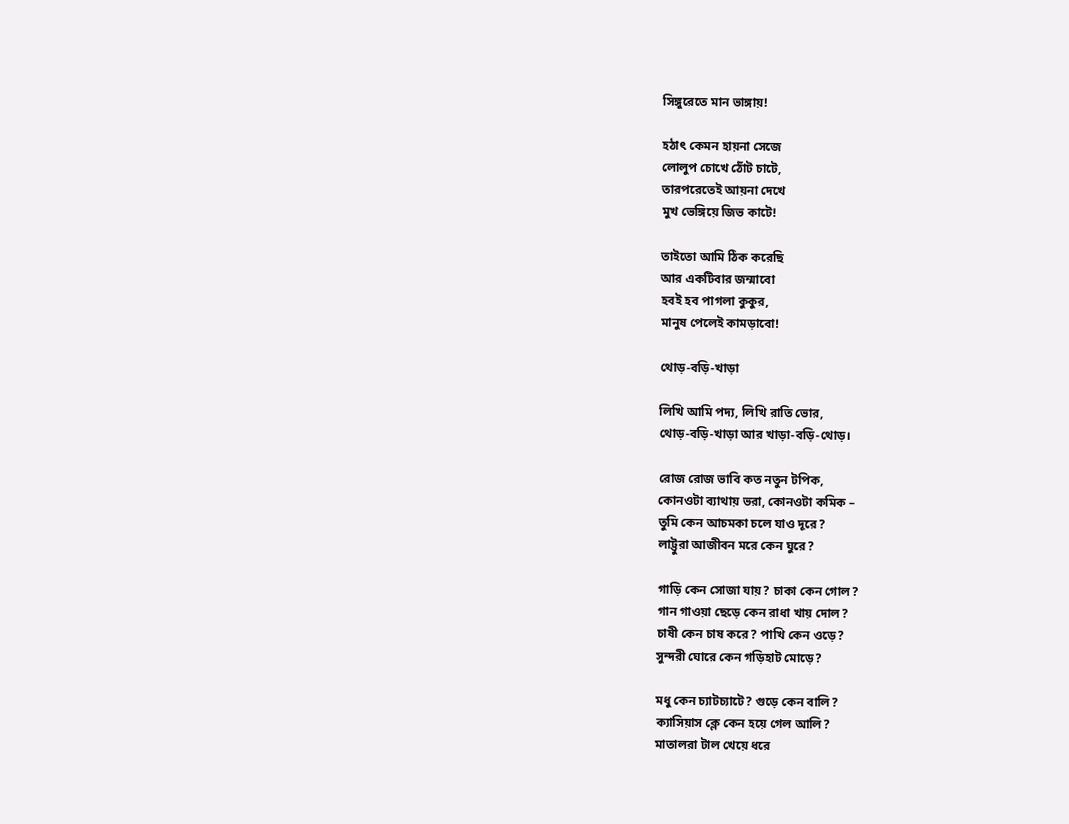সিঙ্গুরেতে মান ভাঙ্গায়!

হঠাৎ কেমন হায়না সেজে
লোলুপ চোখে ঠোঁট চাটে,
তারপরেতেই আয়না দেখে
মুখ ভেঙ্গিয়ে জিভ কাটে!

তাইতো আমি ঠিক করেছি
আর একটিবার জন্মাবো
হবই হব পাগলা কুকুর,
মানুষ পেলেই কামড়াবো!

থোড়-বড়ি-খাড়া

লিখি আমি পদ্য, লিখি রাতি ভোর,
থোড়-বড়ি-খাড়া আর খাড়া-বড়ি-থোড়।

রোজ রোজ ভাবি কত নতুন টপিক,
কোনওটা ব্যাথায় ভরা, কোনওটা কমিক –
তুমি কেন আচমকা চলে যাও দূরে?
লাট্টুরা আজীবন মরে কেন ঘুরে?

গাড়ি কেন সোজা যায়? চাকা কেন গোল?
গান গাওয়া ছেড়ে কেন রাধা খায় দোল?
চাষী কেন চাষ করে? পাখি কেন ওড়ে?
সুন্দরী ঘোরে কেন গড়িহাট মোড়ে?

মধু কেন চ্যাটচ্যাটে? গুড়ে কেন বালি?
ক্যাসিয়াস ক্লে কেন হয়ে গেল আলি?
মাতালরা টাল খেয়ে ধরে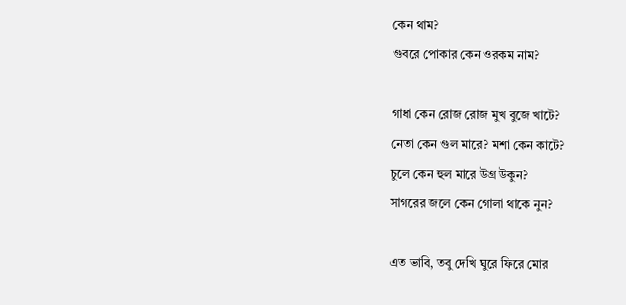কেন থাম?
গুবরে পোকার কেন ওরকম নাম?

গাধা কেন রোজ রোজ মুখ বুজে খাটে?
নেতা কেন গুল মারে? মশা কেন কাটে?
চুলে কেন হুল মারে উগ্র উকুন?
সাগরের জলে কেন গোলা থাকে নুন?

এত ভাবি, তবু দেখি ঘুরে ফিরে মোর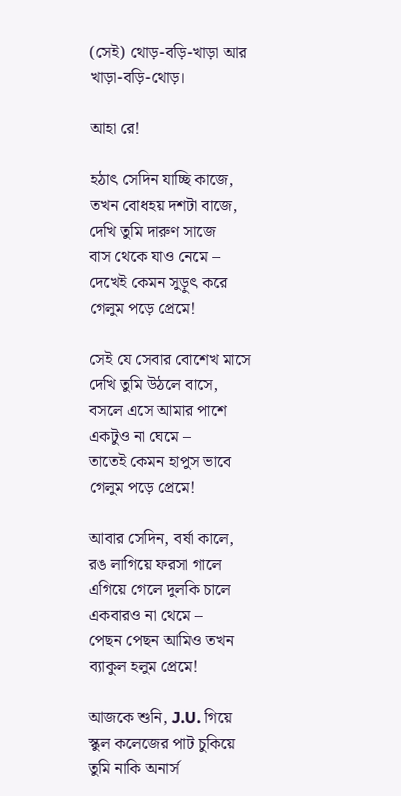(সেই) থোড়-বড়ি-খাড়া আর খাড়া-বড়ি-থোড়।

আহা রে!

হঠাৎ সেদিন যাচ্ছি কাজে,
তখন বোধহয় দশটা বাজে,
দেখি তুমি দারুণ সাজে
বাস থেকে যাও নেমে –
দেখেই কেমন সুড়ুৎ করে
গেলুম পড়ে প্রেমে!

সেই যে সেবার বোশেখ মাসে
দেখি তুমি উঠলে বাসে,
বসলে এসে আমার পাশে
একটুও না ঘেমে –
তাতেই কেমন হাপুস ভাবে
গেলুম পড়ে প্রেমে!

আবার সেদিন, বর্ষা কালে,
রঙ লাগিয়ে ফরসা গালে
এগিয়ে গেলে দুলকি চালে
একবারও না থেমে –
পেছন পেছন আমিও তখন
ব্যাকুল হলুম প্রেমে!

আজকে শুনি, J.U. গিয়ে
স্কুল কলেজের পাট চুকিয়ে
তুমি নাকি অনার্স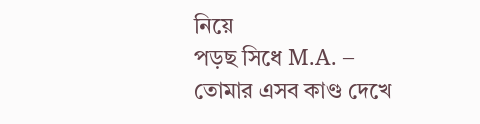নিয়ে
পড়ছ সিধে M.A. –
তোমার এসব কাণ্ড দেখে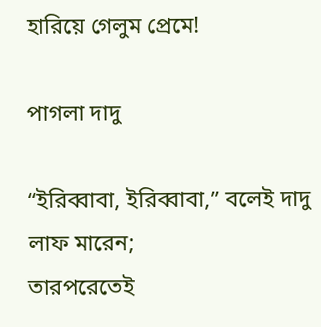হারিয়ে গেলুম প্রেমে!

পাগলা দাদু

“ইরিব্বাবা, ইরিব্বাবা,” বলেই দাদু লাফ মারেন;
তারপরেতেই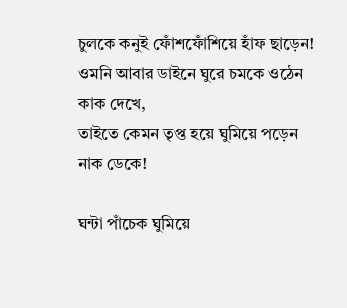চুলকে কনুই ফোঁশফোঁশিয়ে হাঁফ ছাড়েন!
ওমনি আবার ডাইনে ঘুরে চমকে ওঠেন কাক দেখে,
তাইতে কেমন তৃপ্ত হয়ে ঘুমিয়ে পড়েন নাক ডেকে!

ঘন্টা পাঁচেক ঘুমিয়ে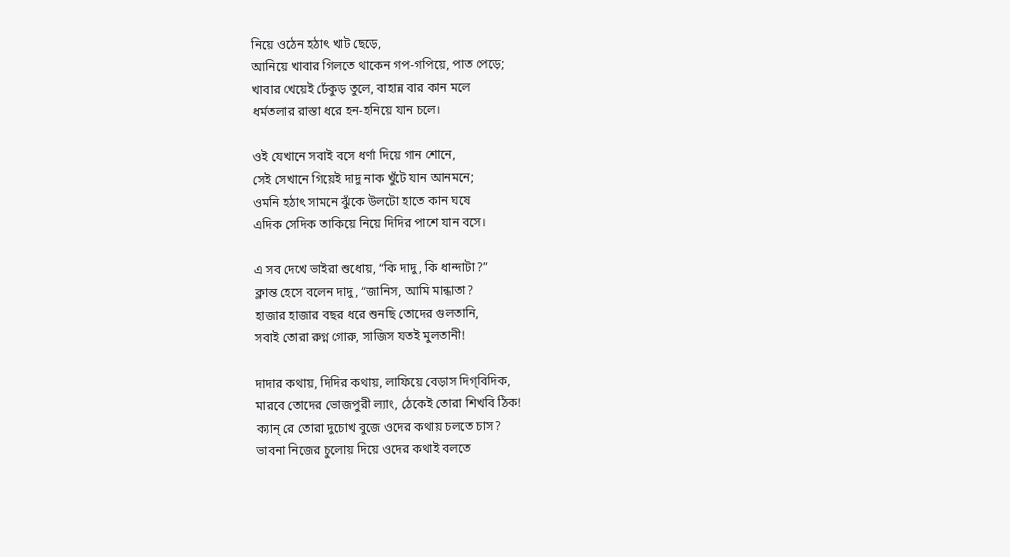নিয়ে ওঠেন হঠাৎ খাট ছেড়ে,
আনিয়ে খাবার গিলতে থাকেন গপ-গপিয়ে, পাত পেড়ে;
খাবার খেয়েই ঢেঁকুড় তুলে, বাহান্ন বার কান মলে
ধর্মতলার রাস্তা ধরে হন-হনিয়ে যান চলে।

ওই যেখানে সবাই বসে ধর্ণা দিয়ে গান শোনে,
সেই সেখানে গিয়েই দাদু নাক খুঁটে যান আনমনে;
ওমনি হঠাৎ সামনে ঝুঁকে উলটো হাতে কান ঘষে
এদিক সেদিক তাকিয়ে নিয়ে দিদির পাশে যান বসে।

এ সব দেখে ভাইরা শুধোয়, “কি দাদু, কি ধান্দাটা?”
ক্লান্ত হেসে বলেন দাদু, “জানিস, আমি মান্ধাতা?
হাজার হাজার বছর ধরে শুনছি তোদের গুলতানি,
সবাই তোরা রুগ্ন গোরু, সাজিস যতই মুলতানী!

দাদার কথায়, দিদির কথায়, লাফিয়ে বেড়াস দিগ্‌বিদিক,
মারবে তোদের ভোজপুরী ল্যাং, ঠেকেই তোরা শিখবি ঠিক!
ক্যান্‌ রে তোরা দুচোখ বুজে ওদের কথায় চলতে চাস?
ভাবনা নিজের চুলোয় দিয়ে ওদের কথাই বলতে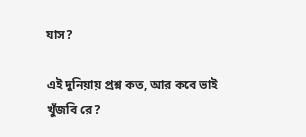যাস?

এই দুনিয়ায় প্রশ্ন কত, আর কবে ভাই খুঁজবি রে?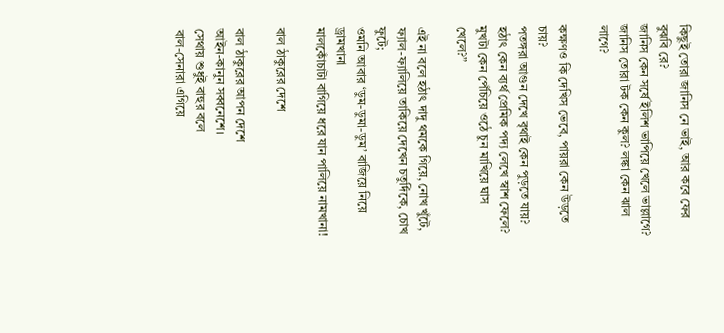কিছুই তোরা জানিস নে ভাই, আর কবে ফের বুঝবি রে?
জানিস কেন সর্ষে ইলিশ ভাপিয়ে খেলে ভাল্লাগে?
জানিস তোরা টক কেন কুল? লঙ্কা কেন ঝাল লাগে?

কক্ষণও কি দেখিস ভেবে, পায়রা কেন উড়তে চায়?
পতঙ্গরা আগুন দেখে বৃথাই কেন পুড়তে যায়?
হঠাৎ কেন ব্যর্থ প্রেমিক পদ্য লেখে স্বাশ ফেলে?
মুখটা কেন পেঁচিয়ে ওঠে চুন মাখিয়ে ঘাস খেলে?”

এই না বলে হঠাৎ দাদু থমকে গিয়ে, নোখ খুঁটে,
ফ্যাল-ফ্যালিয়ে তাকিয়ে দেখেন চতুর্দিকে, চোখ ফুটে;
ওমনি আবার ‘ডুম-ডুমা-ডুম’ বাজিয়ে নিয়ে ড্রামখানা
মালকোঁচাটা বাগিয়ে ধরে যান পালিয়ে নামখানা!

বাল ঠাকুরের দেশে

বাল ঠাকুরের আপন দেশে
আইন-কানুন সব্বনেশে।
সেথায় শুধুই বাহুর বলে
বাল-সেনারা এগিয়ে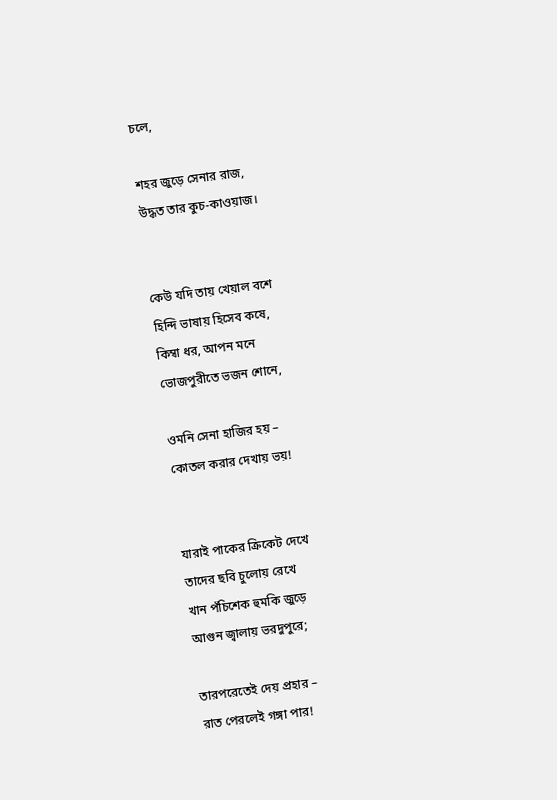চলে,

শহর জুড়ে সেনার রাজ,
উদ্ধত তার কুচ-কাওয়াজ।


কেউ যদি তায় খেয়াল বশে
হিন্দি ভাষায় হিসেব কষে,
কিম্বা ধর, আপন মনে
ভোজপুরীতে ভজন শোনে,

ওমনি সেনা হাজির হয় –
কোতল করার দেখায় ভয়!


যারাই পাকের ক্রিকেট দেখে
তাদের ছবি চুলোয় রেখে
খান পঁচিশেক হুমকি জুড়ে
আগুন জ্বালায় ভরদুপুরে;

তারপরেতেই দেয় প্রহার –
রাত পেরলেই গঙ্গা পার!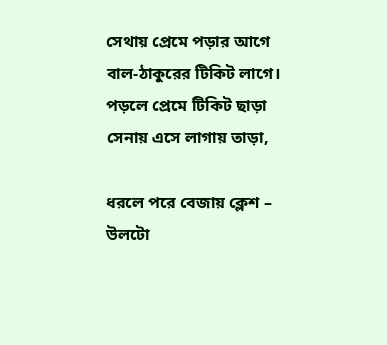সেথায় প্রেমে পড়ার আগে
বাল-ঠাকুরের টিকিট লাগে।
পড়লে প্রেমে টিকিট ছাড়া
সেনায় এসে লাগায় তাড়া,

ধরলে পরে বেজায় ক্লেশ –
উলটো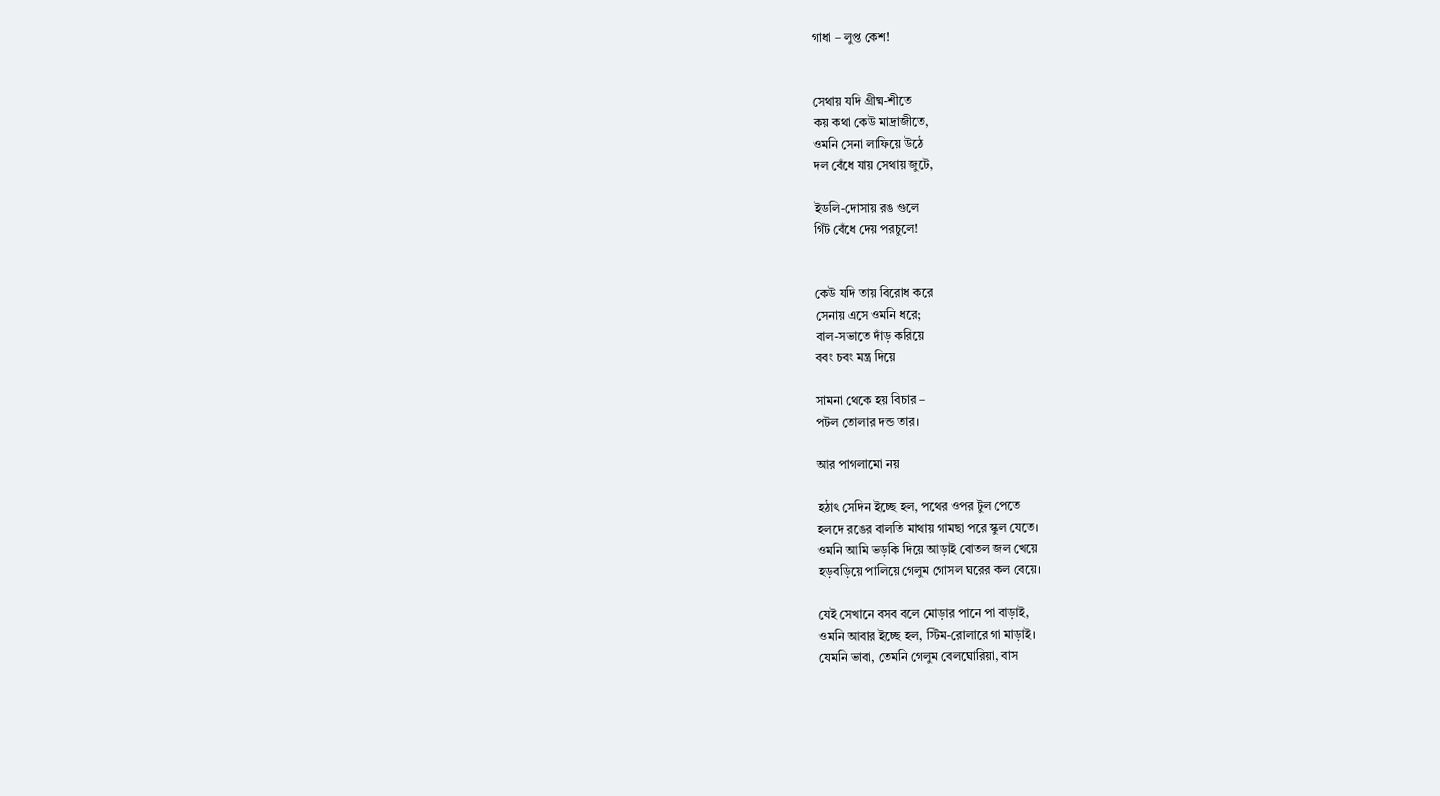গাধা – লুপ্ত কেশ!


সেথায় যদি গ্রীষ্ম-শীতে
কয় কথা কেউ মাদ্রাজীতে,
ওমনি সেনা লাফিয়ে উঠে
দল বেঁধে যায় সেথায় জুটে,

ইডলি-দোসায় রঙ গুলে
গিঁট বেঁধে দেয় পরচুলে!


কেউ যদি তায় বিরোধ করে
সেনায় এসে ওমনি ধরে;
বাল-সভাতে দাঁড় করিয়ে
ববং চবং মন্ত্র দিয়ে

সামনা থেকে হয় বিচার –
পটল তোলার দন্ড তার।

আর পাগলামো নয়

হঠাৎ সেদিন ইচ্ছে হল, পথের ওপর টুল পেতে
হলদে রঙের বালতি মাথায় গামছা পরে স্কুল যেতে।
ওমনি আমি ভড়কি দিয়ে আড়াই বোতল জল খেয়ে
হড়বড়িয়ে পালিয়ে গেলুম গোসল ঘরের কল বেয়ে।

যেই সেখানে বসব বলে মোড়ার পানে পা বাড়াই,
ওমনি আবার ইচ্ছে হল, স্টিম-রোলারে গা মাড়াই।
যেমনি ভাবা, তেমনি গেলুম বেলঘোরিয়া, বাস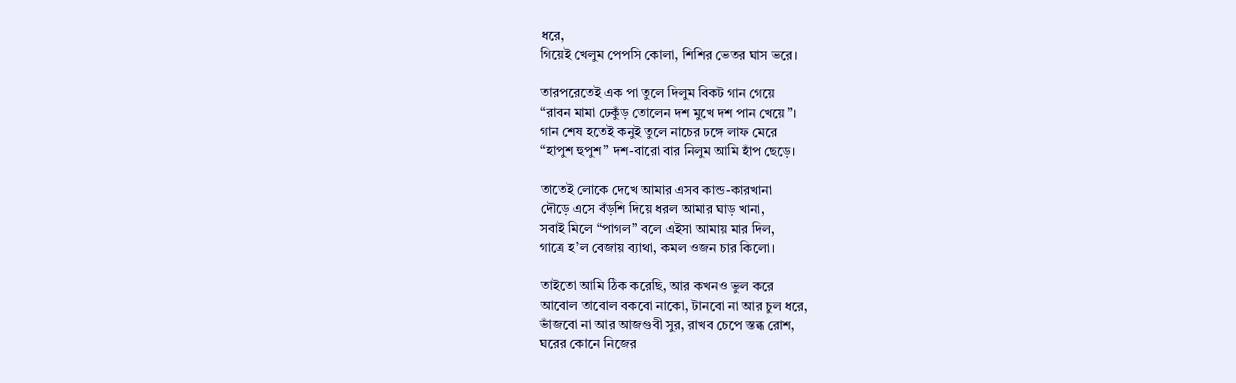ধরে,
গিয়েই খেলুম পেপসি কোলা, শিশির ভেতর ঘাস ভরে।

তারপরেতেই এক পা তুলে দিলুম বিকট গান গেয়ে
“রাবন মামা ঢেকুঁড় তোলেন দশ মুখে দশ পান খেয়ে”।
গান শেষ হতেই কনুই তুলে নাচের ঢঙ্গে লাফ মেরে
“হাপুশ হুপুশ” দশ-বারো বার নিলুম আমি হাঁপ ছেড়ে।

তাতেই লোকে দেখে আমার এসব কান্ড-কারখানা
দৌড়ে এসে বঁড়শি দিয়ে ধরল আমার ঘাড় খানা,
সবাই মিলে “পাগল” বলে এইসা আমায় মার দিল,
গাত্রে হ’ল বেজায় ব্যাথা, কমল ওজন চার কিলো।

তাইতো আমি ঠিক করেছি, আর কখনও ভুল করে
আবোল তাবোল বকবো নাকো, টানবো না আর চুল ধরে,
ভাঁজবো না আর আজগুবী সুর, রাখব চেপে স্তব্ধ রোশ,
ঘরের কোনে নিজের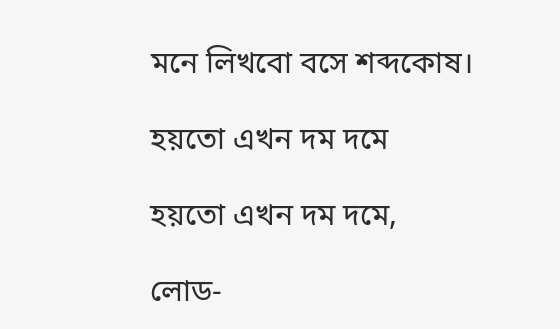মনে লিখবো বসে শব্দকোষ।

হয়তো এখন দম দমে

হয়তো এখন দম দমে,

লোড-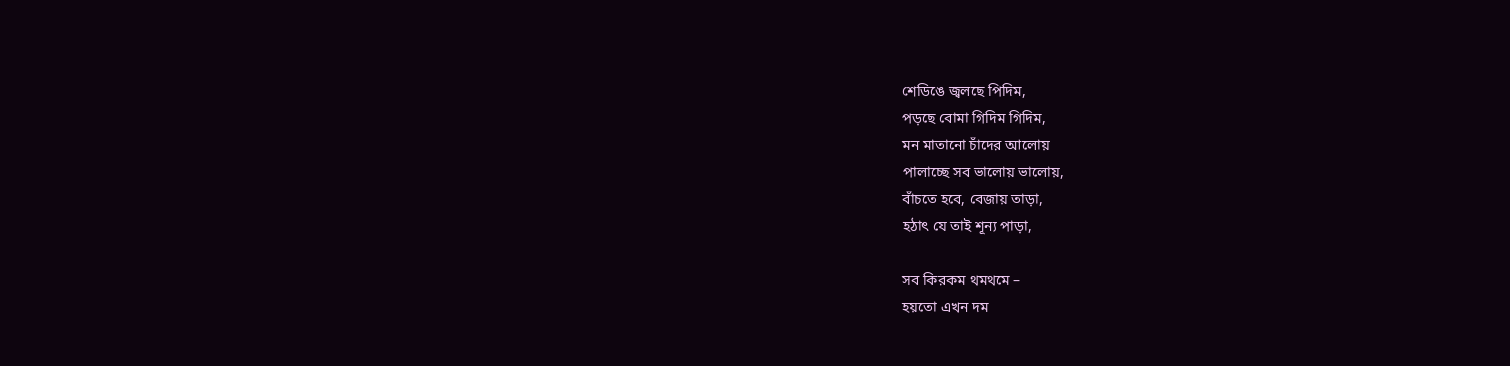শেডিঙে জ্বলছে পিদিম,
পড়ছে বোমা গিদিম গিদিম,
মন মাতানো চাঁদের আলোয়
পালাচ্ছে সব ভালোয় ভালোয়,
বাঁচতে হবে, বেজায় তাড়া,
হঠাৎ যে তাই শূন্য পাড়া,

সব কিরকম থমথমে –
হয়তো এখন দম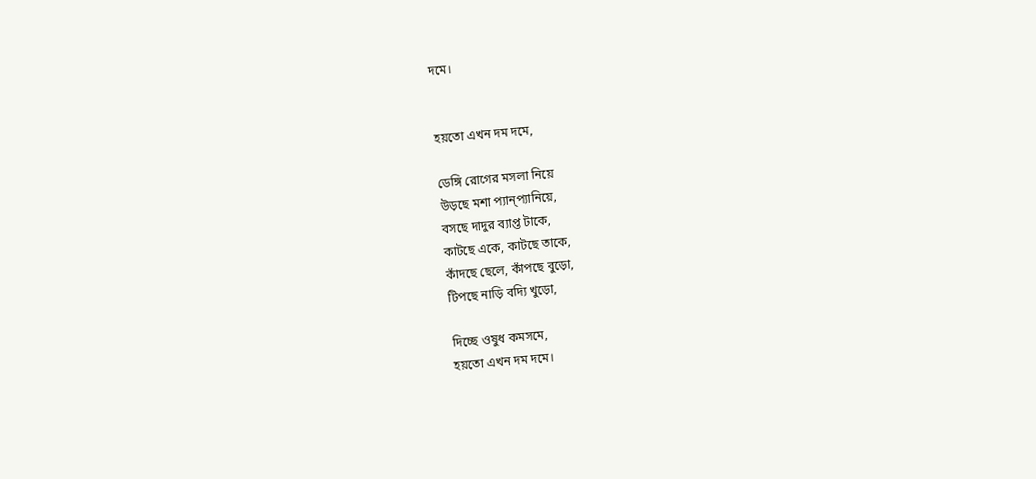দমে।


হয়তো এখন দম দমে,

ডেঙ্গি রোগের মসলা নিয়ে
উড়ছে মশা প্যান্‌প্যানিয়ে,
বসছে দাদুর ব্যাপ্ত টাকে,
কাটছে একে, কাটছে তাকে,
কাঁদছে ছেলে, কাঁপছে বুড়ো,
টিপছে নাড়ি বদ্যি খুড়ো,

দিচ্ছে ওষুধ কমসমে,
হয়তো এখন দম দমে।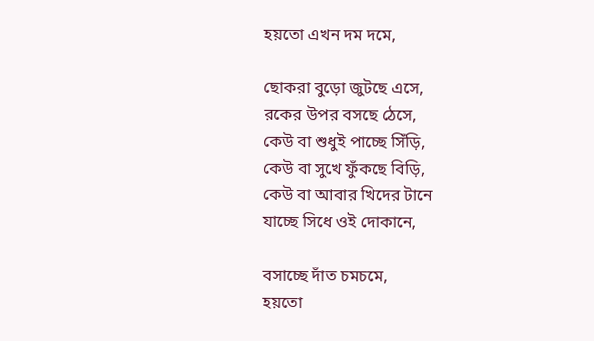হয়তো এখন দম দমে,

ছোকরা বুড়ো জুটছে এসে,
রকের উপর বসছে ঠেসে,
কেউ বা শুধুই পাচ্ছে সিঁড়ি,
কেউ বা সুখে ফুঁকছে বিড়ি,
কেউ বা আবার খিদের টানে
যাচ্ছে সিধে ওই দোকানে,

বসাচ্ছে দাঁত চমচমে,
হয়তো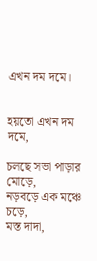এখন দম দমে।


হয়তো এখন দম দমে,

চলছে সভা পাড়ার মোড়ে,
নড়বড়ে এক মঞ্চে চড়ে,
মস্ত দাদা,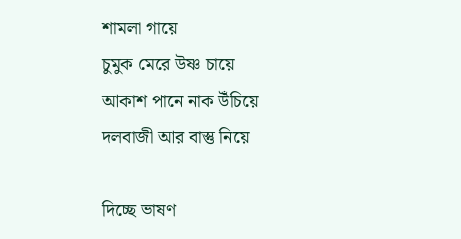শামলা গায়ে
চুমুক মেরে উষ্ণ চায়ে
আকাশ পানে নাক উঁচিয়ে
দলবাজী আর বাস্তু নিয়ে

দিচ্ছে ভাষণ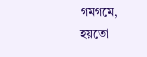গমগমে,
হয়তো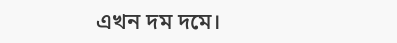এখন দম দমে।